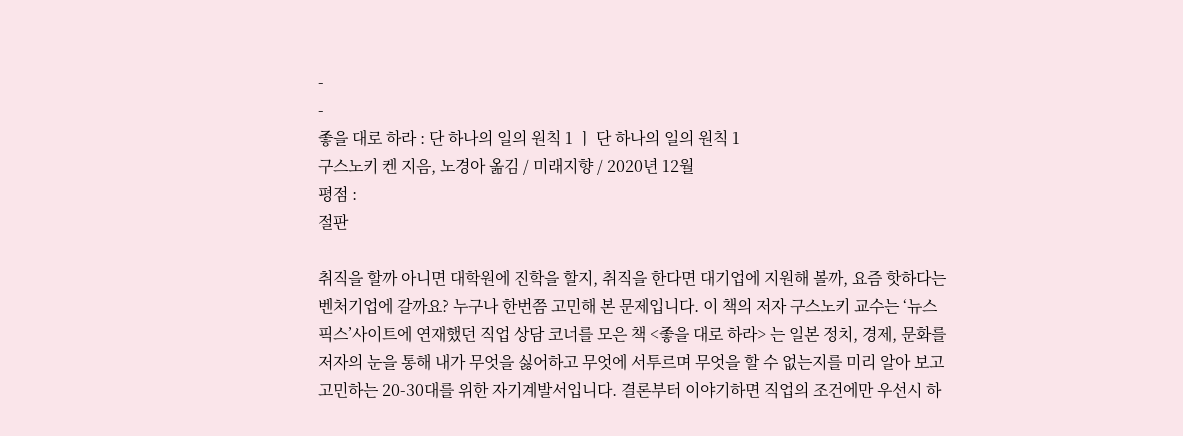-
-
좋을 대로 하라 : 단 하나의 일의 원칙 1 ㅣ 단 하나의 일의 원칙 1
구스노키 켄 지음, 노경아 옮김 / 미래지향 / 2020년 12월
평점 :
절판

취직을 할까 아니면 대학원에 진학을 할지, 취직을 한다면 대기업에 지원해 볼까, 요즘 핫하다는 벤처기업에 갈까요? 누구나 한번쯤 고민해 본 문제입니다. 이 책의 저자 구스노키 교수는 ‘뉴스픽스’사이트에 연재했던 직업 상담 코너를 모은 책 <좋을 대로 하라> 는 일본 정치, 경제, 문화를 저자의 눈을 통해 내가 무엇을 싫어하고 무엇에 서투르며 무엇을 할 수 없는지를 미리 알아 보고 고민하는 20-30대를 위한 자기계발서입니다. 결론부터 이야기하면 직업의 조건에만 우선시 하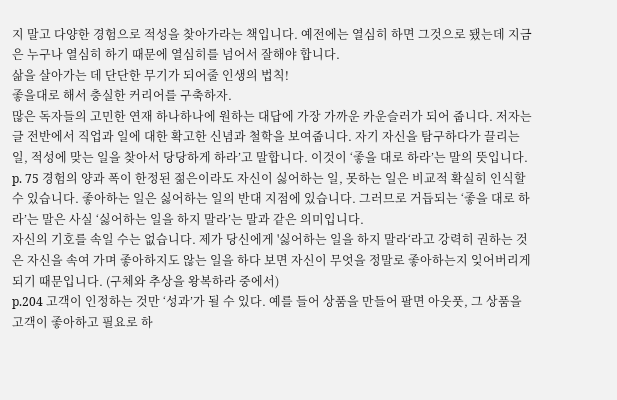지 말고 다양한 경험으로 적성을 찾아가라는 책입니다. 예전에는 열심히 하면 그것으로 됐는데 지금은 누구나 열심히 하기 때문에 열심히를 넘어서 잘해야 합니다.
삶을 살아가는 데 단단한 무기가 되어줄 인생의 법칙!
좋을대로 해서 충실한 커리어를 구축하자.
많은 독자들의 고민한 연재 하나하나에 원하는 대답에 가장 가까운 카운슬러가 되어 줍니다. 저자는 글 전반에서 직업과 일에 대한 확고한 신념과 철학을 보여줍니다. 자기 자신을 탐구하다가 끌리는 일, 적성에 맞는 일을 찾아서 당당하게 하라’고 말합니다. 이것이 ‘좋을 대로 하라’는 말의 뜻입니다.
p. 75 경험의 양과 폭이 한정된 젊은이라도 자신이 싫어하는 일, 못하는 일은 비교적 확실히 인식할 수 있습니다. 좋아하는 일은 싫어하는 일의 반대 지점에 있습니다. 그러므로 거듭되는 ‘좋을 대로 하라’는 말은 사실 ‘싫어하는 일을 하지 말라’는 말과 같은 의미입니다.
자신의 기호를 속일 수는 없습니다. 제가 당신에게 '싫어하는 일을 하지 말라‘라고 강력히 권하는 것은 자신을 속여 가며 좋아하지도 않는 일을 하다 보면 자신이 무엇을 정말로 좋아하는지 잊어버리게 되기 때문입니다. (구체와 추상을 왕복하라 중에서)
p.204 고객이 인정하는 것만 ‘성과’가 될 수 있다. 예를 들어 상품을 만들어 팔면 아웃풋, 그 상품을 고객이 좋아하고 필요로 하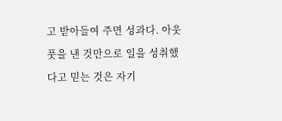고 받아들여 주면 성과다. 아웃풋을 낸 것만으로 일을 성취했다고 믿는 것은 자기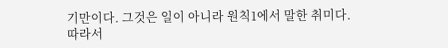기만이다. 그것은 일이 아니라 원칙1에서 말한 취미다. 따라서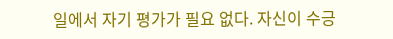일에서 자기 평가가 필요 없다. 자신이 수긍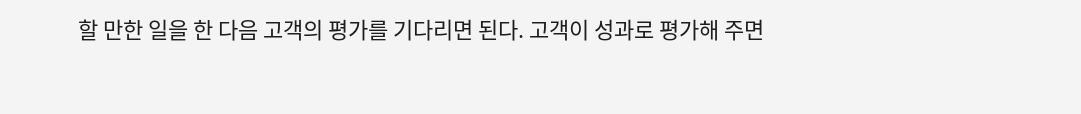할 만한 일을 한 다음 고객의 평가를 기다리면 된다. 고객이 성과로 평가해 주면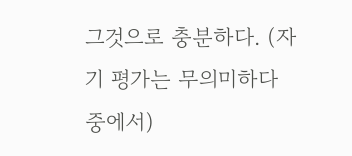그것으로 충분하다. (자기 평가는 무의미하다 중에서)